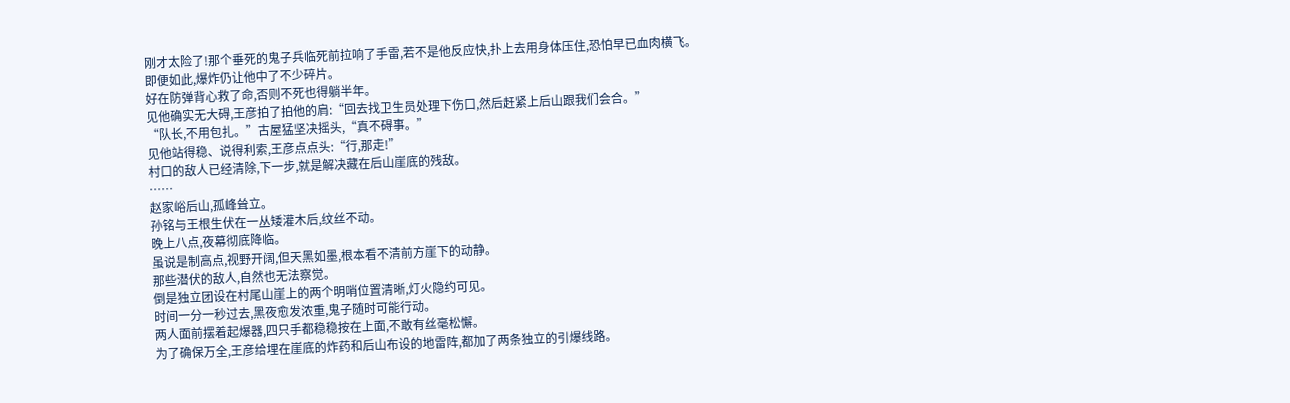刚才太险了!那个垂死的鬼子兵临死前拉响了手雷,若不是他反应快,扑上去用身体压住,恐怕早已血肉横飞。
即便如此,爆炸仍让他中了不少碎片。
好在防弹背心救了命,否则不死也得躺半年。
见他确实无大碍,王彦拍了拍他的肩:“回去找卫生员处理下伤口,然后赶紧上后山跟我们会合。”
“队长,不用包扎。”古屋猛坚决摇头,“真不碍事。”
见他站得稳、说得利索,王彦点点头:“行,那走!”
村口的敌人已经清除,下一步,就是解决藏在后山崖底的残敌。
……
赵家峪后山,孤峰耸立。
孙铭与王根生伏在一丛矮灌木后,纹丝不动。
晚上八点,夜幕彻底降临。
虽说是制高点,视野开阔,但天黑如墨,根本看不清前方崖下的动静。
那些潜伏的敌人,自然也无法察觉。
倒是独立团设在村尾山崖上的两个明哨位置清晰,灯火隐约可见。
时间一分一秒过去,黑夜愈发浓重,鬼子随时可能行动。
两人面前摆着起爆器,四只手都稳稳按在上面,不敢有丝毫松懈。
为了确保万全,王彦给埋在崖底的炸药和后山布设的地雷阵,都加了两条独立的引爆线路。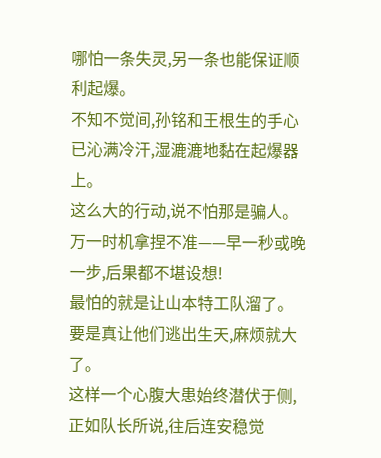哪怕一条失灵,另一条也能保证顺利起爆。
不知不觉间,孙铭和王根生的手心已沁满冷汗,湿漉漉地黏在起爆器上。
这么大的行动,说不怕那是骗人。
万一时机拿捏不准——早一秒或晚一步,后果都不堪设想!
最怕的就是让山本特工队溜了。
要是真让他们逃出生天,麻烦就大了。
这样一个心腹大患始终潜伏于侧,正如队长所说,往后连安稳觉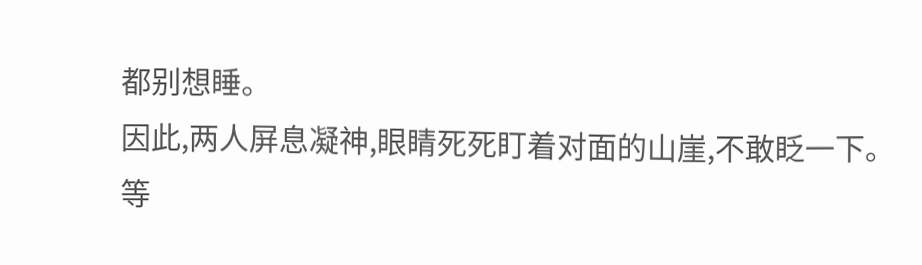都别想睡。
因此,两人屏息凝神,眼睛死死盯着对面的山崖,不敢眨一下。
等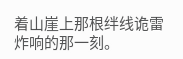着山崖上那根绊线诡雷炸响的那一刻。